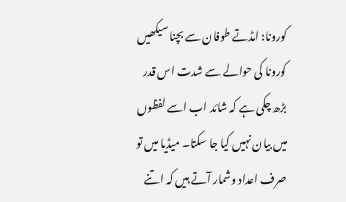کورونا: امڈتے طوفان سے بچنا سیکھیں
کورونا کی حوالے سے شدت اس قدر بڑھ چکی ہے کہ شائد اب اسے لفظوں میں بیان نہیں کیا جا سکتا۔ میڈیا میں تو صرف اعداد وشمار آتے ہیں کہ اتنے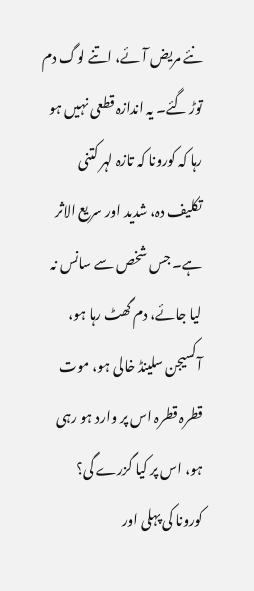نئے مریض آئے، اتنے لوگ دم توڑ گئے۔ یہ اندازہ قطعی نہیں ہو رہا کہ کورونا کہ تازہ لہر کتنی تکلیف دہ، شدید اور سریع الاثر ہے۔ جس شخص سے سانس نہ لیا جائے، دم گھٹ رہا ہو، آکسیجن سلینڈ خالی ہو، موت قطرہ قطرہ اس پر وارد ہو رہی ہو، اس پر کیا گزرے گی؟
کورونا کی پہلی اور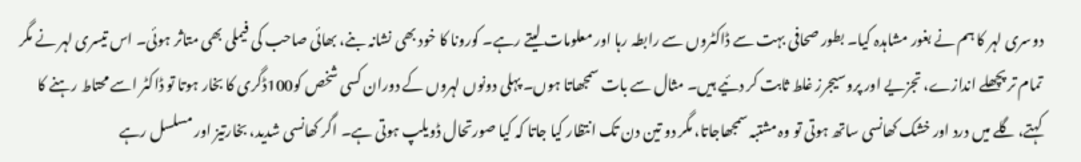دوسری لہر کا ہم نے بغور مشاہدہ کیا۔ بطور صحافی بہت سے ڈاکٹروں سے رابطہ رہا اور معلومات لیتے رہے۔ کورونا کا خود بھی نشانہ بنے، بھائی صاحب کی فیملی بھی متاثر ہوئی۔ اس تیسری لہر نے مگر تمام تر پچھلے اندازے، تجزیے اور پروسیجرز غلط ثابت کر دئیے ہیں۔ مثال سے بات سمجھاتا ہوں۔ پہلی دونوں لہروں کے دوران کسی شخص کو100ڈگری کا بخار ہوتا تو ڈاکٹر اسے محتاط رہنے کا کہتے، گلے میں درد اور خشک کھانسی ساتھ ہوتی تو وہ مشتبہ سمجھاجاتا، مگر دو تین دن تک انتظار کیا جاتا کہ کیا صورتحال ڈویلپ ہوتی ہے۔ اگر کھانسی شدید، بخارتیز اور مسلسل رہے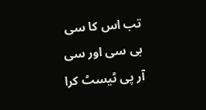تب اس کا سی بی سی اور سی آر پی ٹیسٹ کرا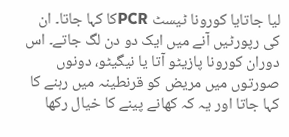لیا جاتایا کورونا ٹیسٹ PCRکا کہا جاتا۔ ان کی رپورٹیں آنے میں ایک دو دن لگ جاتے۔ اس دوران کورونا پازیٹو آتا یا نیگیٹو، دونوں صورتوں میں مریض کو قرنطینہ میں رہنے کا کہا جاتا اور یہ کہ کھانے پینے کا خیال رکھا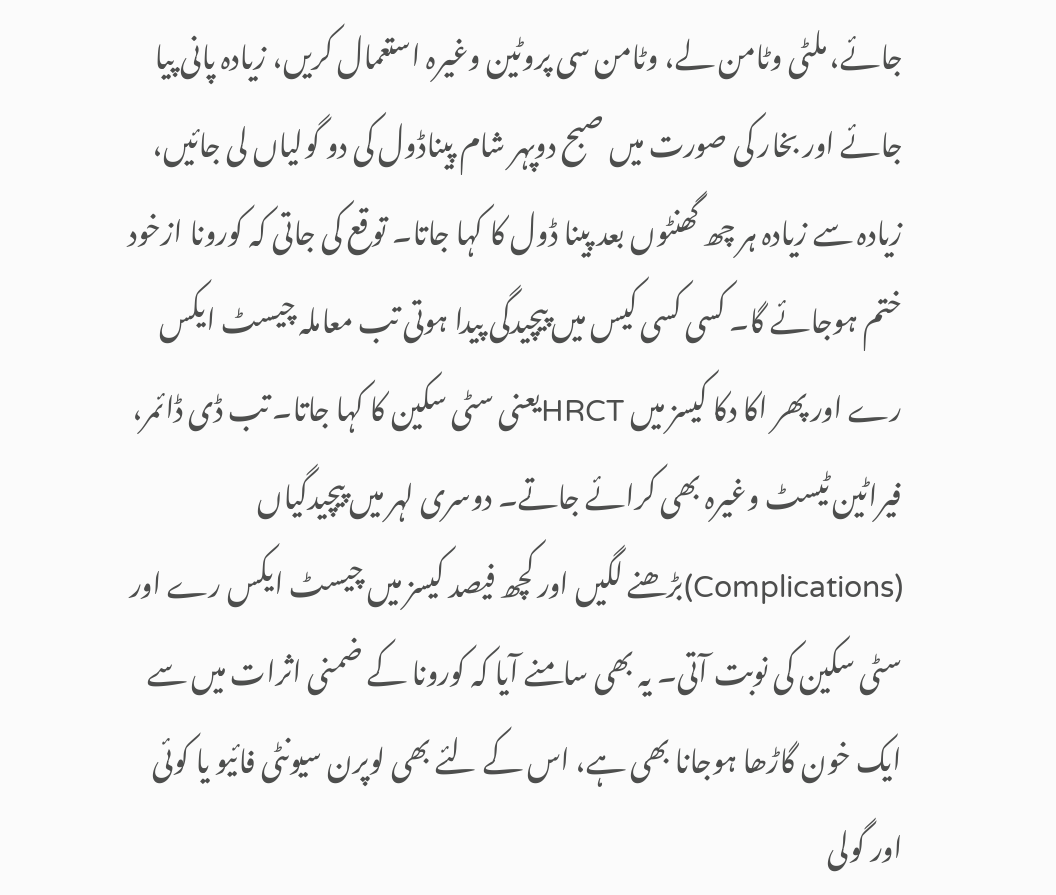جائے، ملٹی وٹامن لے، وٹامن سی پروٹین وغیرہ استعمال کریں، زیادہ پانی پیا جائے اور بخار کی صورت میں صبح دوپہر شام پیناڈول کی دو گولیاں لی جائیں، زیادہ سے زیادہ ہر چھ گھنٹوں بعد پینا ڈول کا کہا جاتا۔ توقع کی جاتی کہ کورونا ازخود ختم ہوجائے گا۔ کسی کسی کیس میں پیچیدگی پیدا ہوتی تب معاملہ چیسٹ ایکس رے اور پھر اکا دکا کیسز میں HRCTیعنی سٹی سکین کا کہا جاتا۔ تب ڈی ڈائمر، فیراٹین ٹیسٹ وغیرہ بھی کرائے جاتے۔ دوسری لہر میں پیچیدگیاں (Complications)بڑھنے لگیں اور کچھ فیصد کیسز میں چیسٹ ایکس رے اور سٹی سکین کی نوبت آتی۔ یہ بھی سامنے آیا کہ کورونا کے ضمنی اثرات میں سے ایک خون گاڑھا ہوجانا بھی ہے، اس کے لئے بھی لوپرن سیونٹی فائیو یا کوئی اور گولی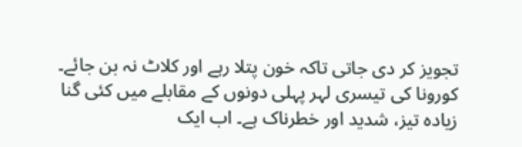تجویز کر دی جاتی تاکہ خون پتلا رہے اور کلاٹ نہ بن جائے۔
کورونا کی تیسری لہر پہلی دونوں کے مقابلے میں کئی گنا زیادہ تیز، شدید اور خطرناک ہے۔ اب ایک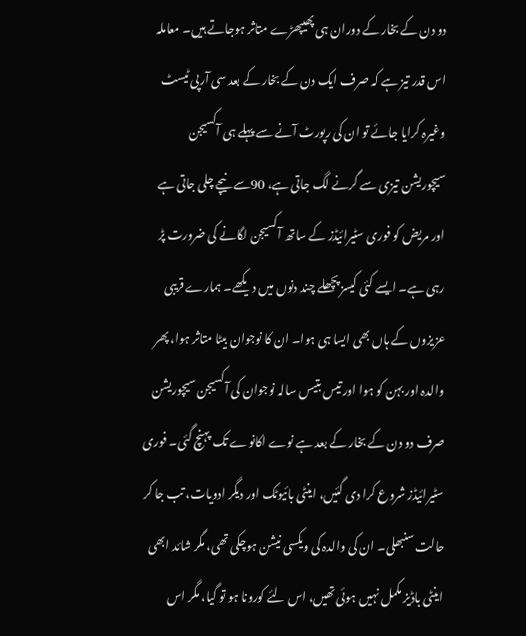دو دن کے بخار کے دوران ہی پھیپھڑے متاثر ہوجاتے ہیں۔ معاملہ اس قدر تیز ہے کہ صرف ایک دن کے بخار کے بعد سی آرپی ٹیسٹ وغیرہ کرایا جائے تو ان کی رپورٹ آنے سے پہلے ہی آکسیجن سیچوریشن تیزی سے گرنے لگ جاتی ہے، 90سے نیچے چلی جاتی ہے اور مریض کو فوری سٹیرائیڈز کے ساتھ آکسیجن لگانے کی ضرورت پڑ رہی ہے۔ ایسے کئی کیسز پچھلے چند دنوں میں دیکھے۔ ہمارے قریبی عزیزوں کے ہاں بھی ایسا ہی ہوا۔ ان کا نوجوان بیٹا متاثر ہوا، پھر والدہ اور بہن کو ہوا اور تیس بتیس سالہ نوجوان کی آکسیجن سیچوریشن صرف دو دن کے بخار کے بعد ہے نوے اکانوے تک پہنچ گئی۔ فوری سٹیرائیڈز شروع کرا دی گئیں، اینٹی بائیوٹک اور دیگر ادویات، تب جا کر حالت سنبھلی۔ ان کی والدہ کی ویکسی نیشن ہوچکی تھی، مگر شائد ابھی اینٹی باڈیز مکمل نہیں ہوئی تھیں، اس لئے کورونا ہو تو گیا، مگر اس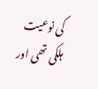کی نوعیت ہلکی تھی اور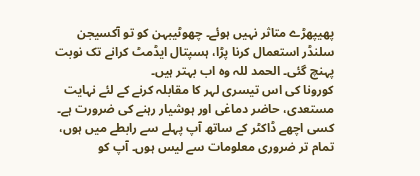پھیپھڑے متاثر نہیں ہوئے۔ چھوٹیبہن کو تو آکسیجن سلنڈر استعمال کرنا پڑا، ہسپتال ایڈمٹ کرانے تک نوبت پہنچ گئی۔ الحمد للہ وہ اب بہتر ہیں۔
کورونا کی اس تیسری لہر کا مقابلہ کرنے کے لئے نہایت مستعدی، حاضر دماغی اور ہوشیار رہنے کی ضرورت ہے۔ کسی اچھے ڈاکٹر کے ساتھ آپ پہلے سے رابطے میں ہوں، تمام تر ضروری معلومات سے لیس ہوں۔ آپ کو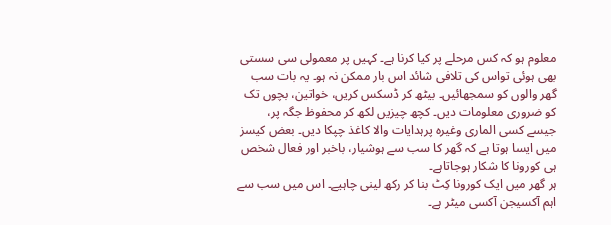معلوم ہو کہ کس مرحلے پر کیا کرنا ہے۔ کہیں پر معمولی سی سستی بھی ہوئی تواس کی تلافی شائد اس بار ممکن نہ ہو۔ یہ بات سب گھر والوں کو سمجھائیں۔ بیٹھ کر ڈسکس کریں، خواتین، بچوں تک کو ضروری معلومات دیں۔ کچھ چیزیں لکھ کر محفوظ جگہ پر، جیسے کسی الماری وغیرہ پرہدایات والا کاغذ چپکا دیں۔ بعض کیسز میں ایسا ہوتا ہے کہ گھر کا سب سے ہوشیار، باخبر اور فعال شخص ہی کورونا کا شکار ہوجاتاہے۔
ہر گھر میں ایک کورونا کِٹ بنا کر رکھ لینی چاہیے۔ اس میں سب سے اہم آکسیجن آکسی میٹر ہے۔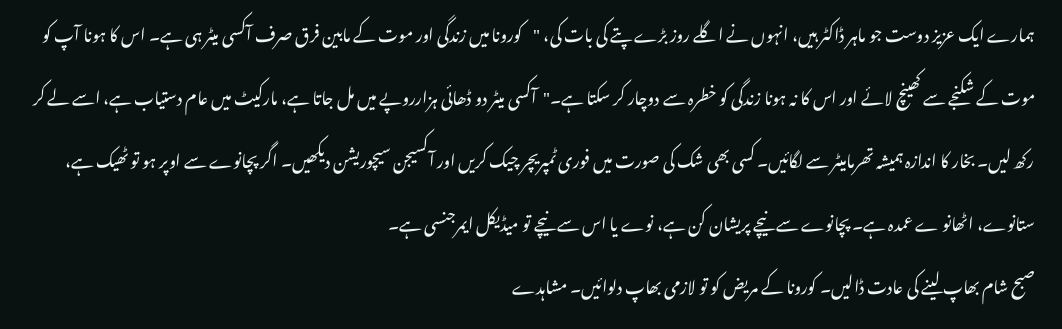ہمارے ایک عزیز دوست جو ماہر ڈاکٹر ہیں، انہوں نے اگلے روز بڑے پتے کی بات کی، "کورونا میں زندگی اور موت کے مابین فرق صرف آکسی میٹر ہی ہے۔ اس کا ہونا آپ کو موت کے شکنجے سے کھینچ لائے اور اس کا نہ ہونا زندگی کو خطرہ سے دوچار کر سکتا ہے۔"آکسی میٹر دو ڈھائی ہزارروپے میں مل جاتا ہے، مارکیٹ میں عام دستیاب ہے، اسے لے کر رکھ لیں۔ بخار کا اندازہ ہمیشہ تھرمامیٹر سے لگائیں۔ کسی بھی شک کی صورت میں فوری ٹمپریچر چیک کریں اور آکسیجن سیچوریشن دیکھیں۔ اگر پچانوے سے اوپر ہو تو ٹھیک ہے، ستانوے، اٹھانو ے عمدہ ہے۔ پچانوے سے نیچے پریشان کن ہے، نوے یا اس سے نیچے تو میڈیکل ایمرجنسی ہے۔
صبح شام بھاپ لینے کی عادت ڈالیں۔ کورونا کے مریض کو تو لازمی بھاپ دلوائیں۔ مشاہدے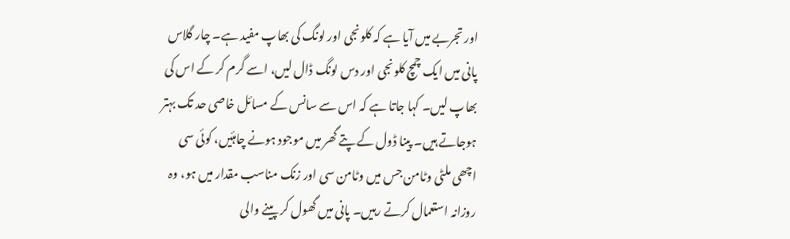اور تجربے میں آیا ہے کہ کلونجی اور لونگ کی بھاپ مفید ہے۔ چار گلاس پانی میں ایک چمچ کلونجی اور دس لونگ ڈال لیں، اسے گرم کر کے اس کی بھاپ لیں۔ کہا جاتا ہے کہ اس سے سانس کے مسائل خاصی حد تک بہتر ہوجاتے ہیں۔ پینا ڈول کے پتے گھر میں موجود ہونے چاہئیں، کوئی سی اچھی ملٹی وٹامن جس میں وٹامن سی اور زنک مناسب مقدار میں ہو، وہ روزانہ استعمال کرتے رہیں۔ پانی میں گھول کر پینے والی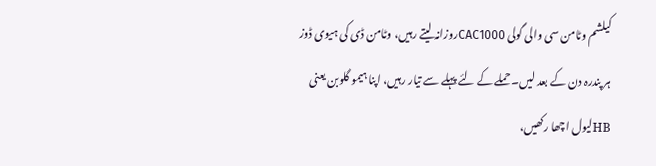کیلشم وٹامن سی والی گولی CAC1000روزانہ لیتے رہیں، وٹامن ڈی کی ہیوی ڈوز ہر پندرہ دن کے بعد لیں۔ حملے کے لئے پہلے سے تیار رہیں، اپنا ہیمو گلوبن یعنی HBلیول اچھا رکھیں،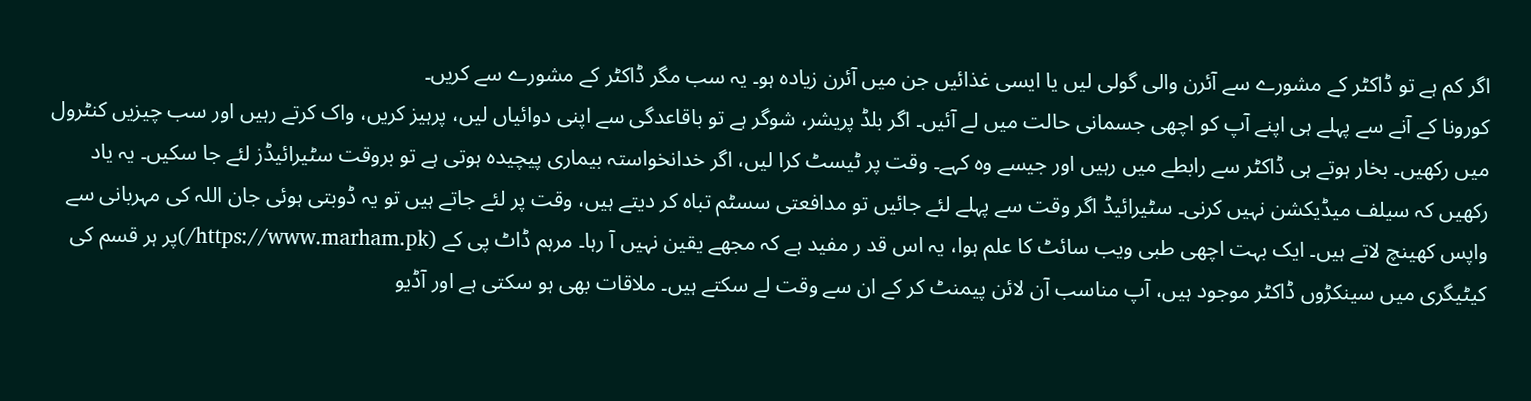اگر کم ہے تو ڈاکٹر کے مشورے سے آئرن والی گولی لیں یا ایسی غذائیں جن میں آئرن زیادہ ہو۔ یہ سب مگر ڈاکٹر کے مشورے سے کریں۔
کورونا کے آنے سے پہلے ہی اپنے آپ کو اچھی جسمانی حالت میں لے آئیں۔ اگر بلڈ پریشر، شوگر ہے تو باقاعدگی سے اپنی دوائیاں لیں، پرہیز کریں، واک کرتے رہیں اور سب چیزیں کنٹرول میں رکھیں۔ بخار ہوتے ہی ڈاکٹر سے رابطے میں رہیں اور جیسے وہ کہے۔ وقت پر ٹیسٹ کرا لیں، اگر خدانخواستہ بیماری پیچیدہ ہوتی ہے تو بروقت سٹیرائیڈز لئے جا سکیں۔ یہ یاد رکھیں کہ سیلف میڈیکشن نہیں کرنی۔ سٹیرائیڈ اگر وقت سے پہلے لئے جائیں تو مدافعتی سسٹم تباہ کر دیتے ہیں، وقت پر لئے جاتے ہیں تو یہ ڈوبتی ہوئی جان اللہ کی مہربانی سے واپس کھینچ لاتے ہیں۔ ایک بہت اچھی طبی ویب سائٹ کا علم ہوا، یہ اس قد ر مفید ہے کہ مجھے یقین نہیں آ رہا۔ مرہم ڈاٹ پی کے (https://www.marham.pk/)پر ہر قسم کی کیٹیگری میں سینکڑوں ڈاکٹر موجود ہیں، آپ مناسب آن لائن پیمنٹ کر کے ان سے وقت لے سکتے ہیں۔ ملاقات بھی ہو سکتی ہے اور آڈیو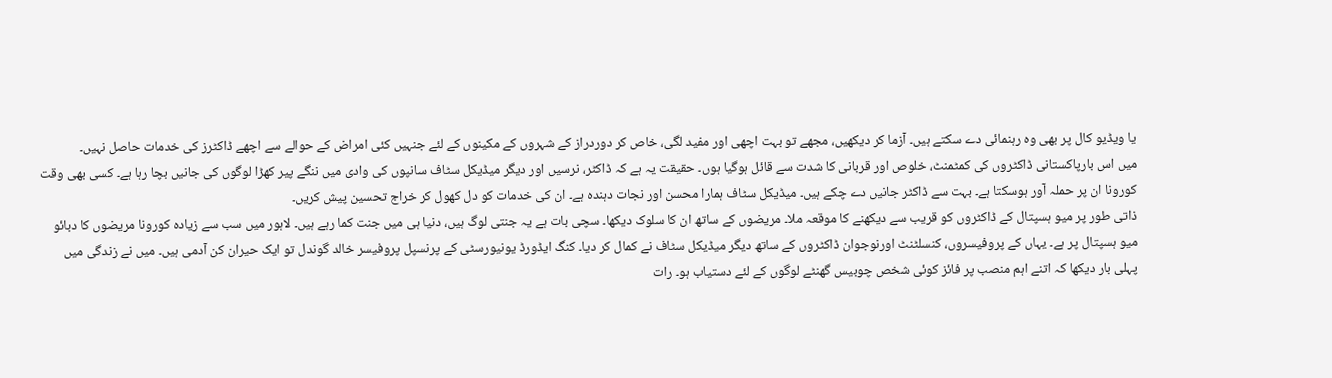یا ویڈیو کال پر بھی وہ رہنمائی دے سکتے ہیں۔ آزما کر دیکھیں، مجھے تو بہت اچھی اور مفید لگی، خاص کر دوردراز کے شہروں کے مکینوں کے لئے جنہیں کئی امراض کے حوالے سے اچھے ڈاکٹرز کی خدمات حاصل نہیں۔
میں اس بارپاکستانی ڈاکٹروں کی کمٹمنٹ، خلوص اور قربانی کا شدت سے قائل ہوگیا ہوں۔ حقیقت یہ ہے کہ ڈاکٹر، نرسیں اور دیگر میڈیکل سٹاف سانپوں کی وادی میں ننگے پیر کھڑا لوگوں کی جانیں بچا رہا ہے۔ کسی بھی وقت کورونا ان پر حملہ آور ہوسکتا ہے۔ بہت سے ڈاکٹر جانیں دے چکے ہیں۔ میڈیکل سٹاف ہمارا محسن اور نجات دہندہ ہے۔ ان کی خدمات کو دل کھول کر خراج تحسین پیش کریں۔
ذاتی طور پر میو ہسپتال کے ڈاکٹروں کو قریب سے دیکھنے کا موقعہ ملا۔ مریضوں کے ساتھ ان کا سلوک دیکھا۔ سچی بات ہے یہ جنتی لوگ ہیں، دنیا ہی میں جنت کما رہے ہیں۔ لاہور میں سب سے زیادہ کورونا مریضوں کا دبائو میو ہسپتال پر ہے۔ یہاں کے پروفیسروں، کنسلٹنٹ اورنوجوان ڈاکٹروں کے ساتھ دیگر میڈیکل سٹاف نے کمال کر دیا۔ کنگ ایڈورڈ یونیورسٹی کے پرنسپل پروفیسر خالد گوندل تو ایک حیران کن آدمی ہیں۔ میں نے زندگی میں پہلی بار دیکھا کہ اتنے اہم منصب پر فائز کوئی شخص چوبیس گھنٹے لوگوں کے لئے دستیاب ہو۔ رات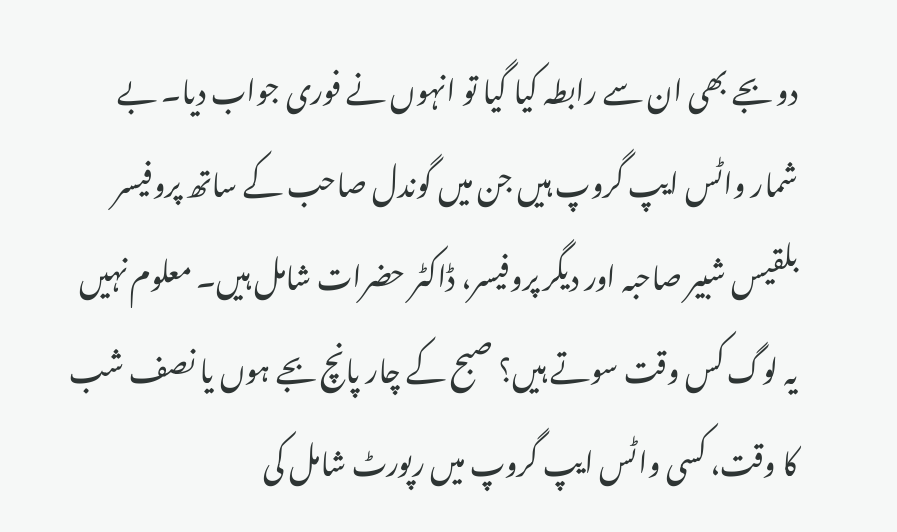دو بجے بھی ان سے رابطہ کیا گیا تو انہوں نے فوری جواب دیا۔ بے شمار واٹس ایپ گروپ ہیں جن میں گوندل صاحب کے ساتھ پروفیسر بلقیس شبیر صاحبہ اور دیگر پروفیسر، ڈاکٹر حضرات شامل ہیں۔ معلوم نہیں یہ لوگ کس وقت سوتے ہیں؟ صبح کے چار پانچ بجے ہوں یا نصف شب کا وقت، کسی واٹس ایپ گروپ میں رپورٹ شامل کی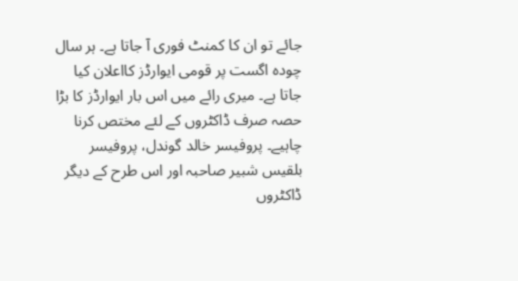جائے تو ان کا کمنٹ فوری آ جاتا ہے۔ ہر سال چودہ اگست پر قومی ایوارڈز کااعلان کیا جاتا ہے۔ میری رائے میں اس بار ایوارڈز کا بڑا حصہ صرف ڈاکٹروں کے لئے مختص کرنا چاہیے۔ پروفیسر خالد گوندل، پروفیسر بلقیس شبیر صاحبہ اور اس طرح کے دیگر ڈاکٹروں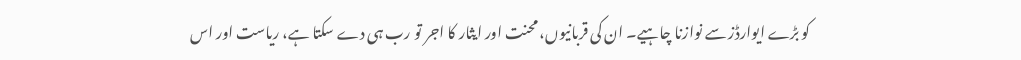کو بڑے ایوارڈز سے نوازنا چاہیے۔ ان کی قربانیوں، محنت اور ایثار کا اجر تو رب ہی دے سکتا ہے، ریاست اور اس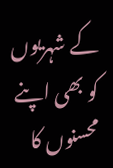کے شہریوں کو بھی اپنے محسنوں کا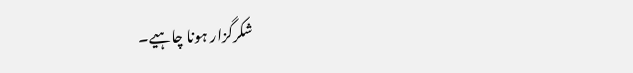شکرگزار ہونا چاہیے۔